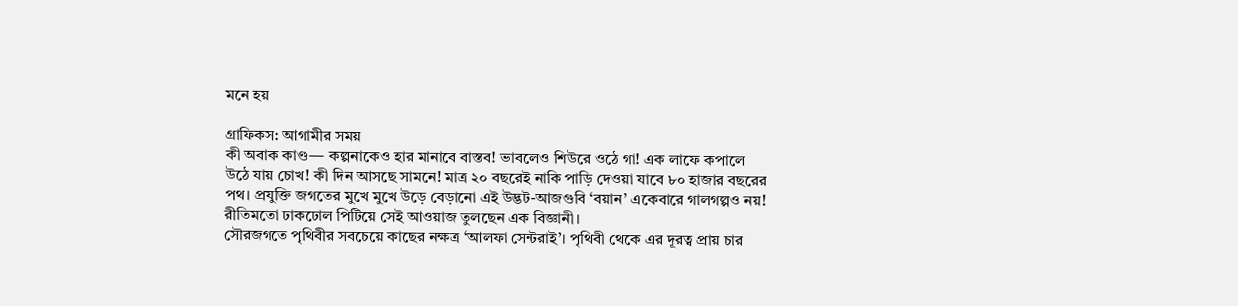মনে হয়

গ্রাফিকস: আগামীর সময়
কী অবাক কাণ্ড— কল্পনাকেও হার মানাবে বাস্তব! ভাবলেও শিউরে ওঠে গা! এক লাফে কপালে উঠে যায় চোখ! কী দিন আসছে সামনে! মাত্র ২০ বছরেই নাকি পাড়ি দেওয়া যাবে ৮০ হাজার বছরের পথ। প্রযুক্তি জগতের মুখে মুখে উড়ে বেড়ানো এই উদ্ভট-আজগুবি ‘বয়ান’ একেবারে গালগল্পও নয়! রীতিমতো ঢাকঢোল পিটিয়ে সেই আওয়াজ তুলছেন এক বিজ্ঞানী।
সৌরজগতে পৃথিবীর সবচেয়ে কাছের নক্ষত্র ‘আলফা সেন্টরাই’। পৃথিবী থেকে এর দূরত্ব প্রায় চার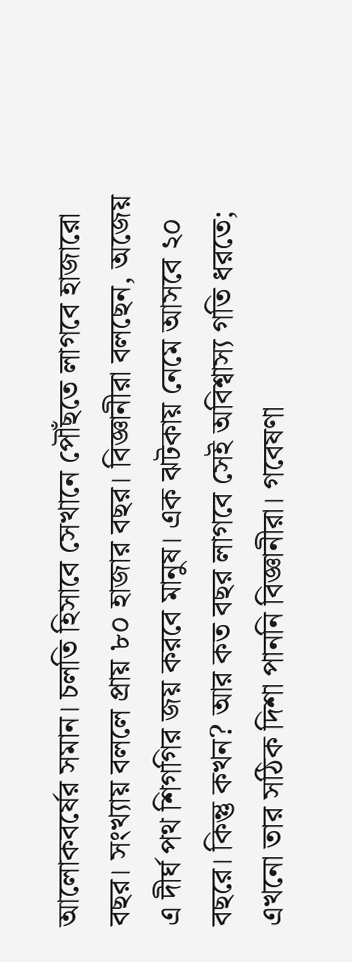আলোকবর্ষের সমান। চলতি হিসাবে সেখানে পৌঁছতে লাগবে হাজারো বছর। সংখ্যায় বললে প্রায় ৮০ হাজার বছর। বিজ্ঞানীরা বলছেন, অজেয় এ দীর্ঘ পথ শিগগির জয় করবে মানুষ। এক ঝটকায় নেমে আসবে ২০ বছরে। কিন্তু কখন? আর কত বছর লাগবে সেই অবিশ্বাস্য গতি ধরতে; এখনো তার সঠিক দিশা পাননি বিজ্ঞানীরা। গবেষণা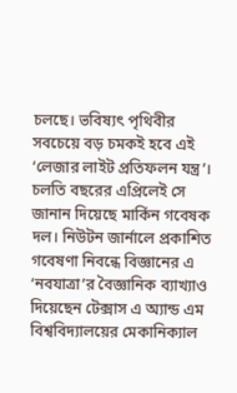চলছে। ভবিষ্যৎ পৃথিবীর সবচেয়ে বড় চমকই হবে এই ‘লেজার লাইট প্রতিফলন যন্ত্র’।
চলতি বছরের এপ্রিলেই সে জানান দিয়েছে মার্কিন গবেষক দল। নিউটন জার্নালে প্রকাশিত গবেষণা নিবন্ধে বিজ্ঞানের এ ‘নবযাত্রা’র বৈজ্ঞানিক ব্যাখ্যাও দিয়েছেন টেক্সাস এ অ্যান্ড এম বিশ্ববিদ্যালয়ের মেকানিক্যাল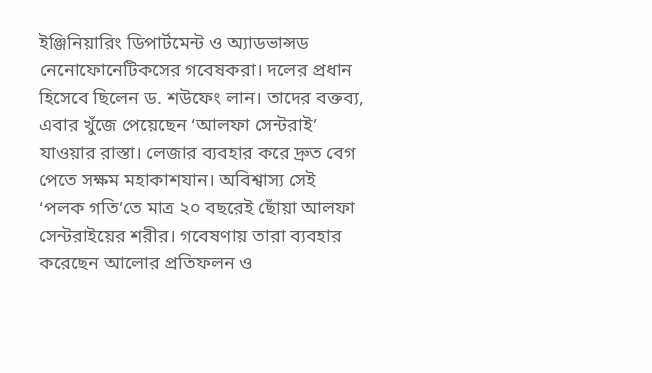ইঞ্জিনিয়ারিং ডিপার্টমেন্ট ও অ্যাডভান্সড নেনোফোনেটিকসের গবেষকরা। দলের প্রধান হিসেবে ছিলেন ড. শউফেং লান। তাদের বক্তব্য, এবার খুঁজে পেয়েছেন ‘আলফা সেন্টরাই’ যাওয়ার রাস্তা। লেজার ব্যবহার করে দ্রুত বেগ পেতে সক্ষম মহাকাশযান। অবিশ্বাস্য সেই ‘পলক গতি’তে মাত্র ২০ বছরেই ছোঁয়া আলফা সেন্টরাইয়ের শরীর। গবেষণায় তারা ব্যবহার করেছেন আলোর প্রতিফলন ও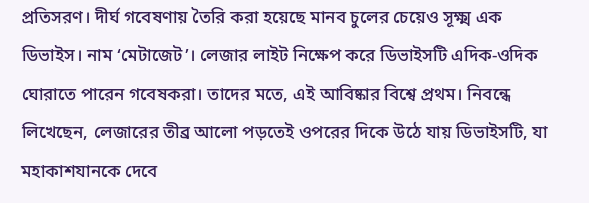প্রতিসরণ। দীর্ঘ গবেষণায় তৈরি করা হয়েছে মানব চুলের চেয়েও সূক্ষ্ম এক ডিভাইস। নাম ‘মেটাজেট’। লেজার লাইট নিক্ষেপ করে ডিভাইসটি এদিক-ওদিক ঘোরাতে পারেন গবেষকরা। তাদের মতে, এই আবিষ্কার বিশ্বে প্রথম। নিবন্ধে লিখেছেন, লেজারের তীব্র আলো পড়তেই ওপরের দিকে উঠে যায় ডিভাইসটি, যা মহাকাশযানকে দেবে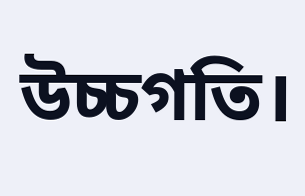উচ্চগতি।